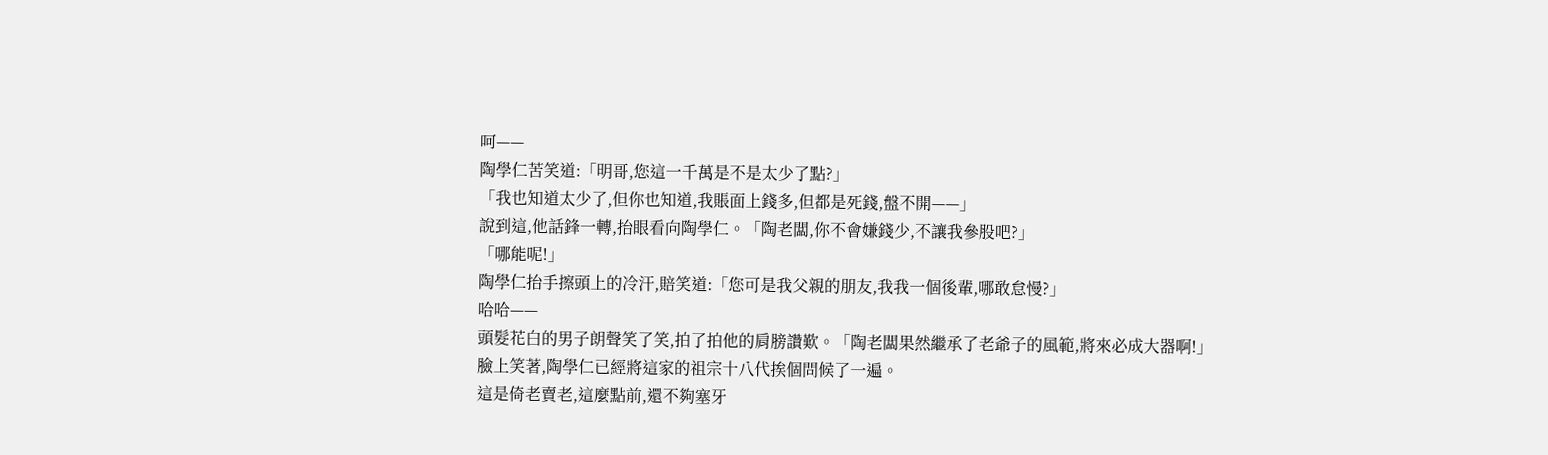呵——
陶學仁苦笑道:「明哥,您這一千萬是不是太少了點?」
「我也知道太少了,但你也知道,我賬面上錢多,但都是死錢,盤不開——」
說到這,他話鋒一轉,抬眼看向陶學仁。「陶老闆,你不會嫌錢少,不讓我參股吧?」
「哪能呢!」
陶學仁抬手擦頭上的冷汗,賠笑道:「您可是我父親的朋友,我我一個後輩,哪敢怠慢?」
哈哈——
頭髮花白的男子朗聲笑了笑,拍了拍他的肩膀讚歎。「陶老闆果然繼承了老爺子的風範,將來必成大器啊!」
臉上笑著,陶學仁已經將這家的祖宗十八代挨個問候了一遍。
這是倚老賣老,這麼點前,還不夠塞牙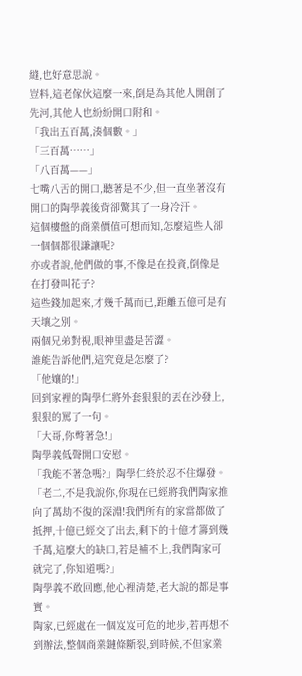縫,也好意思說。
豈料,這老傢伙這麼一來,倒是為其他人開創了先河,其他人也紛紛開口附和。
「我出五百萬,湊個數。」
「三百萬……」
「八百萬——」
七嘴八舌的開口,聽著是不少,但一直坐著沒有開口的陶學義後背卻驚其了一身冷汗。
這個樓盤的商業價值可想而知,怎麼這些人卻一個個都很謙讓呢?
亦或者說,他們做的事,不像是在投資,倒像是在打發叫花子?
這些錢加起來,才幾千萬而已,距離五億可是有天壤之別。
兩個兄弟對視,眼神里盡是苦澀。
誰能告訴他們,這究竟是怎麼了?
「他孃的!」
回到家裡的陶學仁將外套狠狠的丟在沙發上,狠狠的罵了一句。
「大哥,你彆著急!」
陶學義低聲開口安慰。
「我能不著急嗎?」陶學仁終於忍不住爆發。
「老二,不是我說你,你現在已經將我們陶家推向了萬劫不復的深淵!我們所有的家當都做了抵押,十億已經交了出去,剩下的十億才籌到幾千萬,這麼大的缺口,若是補不上,我們陶家可就完了,你知道嗎?」
陶學義不敢回應,他心裡清楚,老大說的都是事實。
陶家,已經處在一個岌岌可危的地步,若再想不到辦法,整個商業鏈條斷裂,到時候,不但家業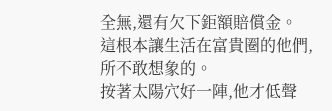全無,還有欠下鉅額賠償金。
這根本讓生活在富貴圈的他們,所不敢想象的。
按著太陽穴好一陣,他才低聲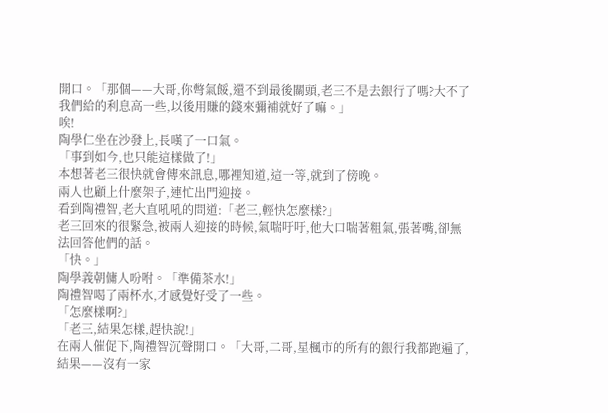開口。「那個——大哥,你彆氣餒,還不到最後關頭,老三不是去銀行了嗎?大不了我們給的利息高一些,以後用賺的錢來彌補就好了嘛。」
唉!
陶學仁坐在沙發上,長嘆了一口氣。
「事到如今,也只能這樣做了!」
本想著老三很快就會傳來訊息,哪裡知道,這一等,就到了傍晚。
兩人也顧上什麼架子,連忙出門迎接。
看到陶禮智,老大直吼吼的問道:「老三,輕快怎麼樣?」
老三回來的很緊急,被兩人迎接的時候,氣喘吁吁,他大口喘著粗氣,張著嘴,卻無法回答他們的話。
「快。」
陶學義朝傭人吩咐。「準備茶水!」
陶禮智喝了兩杯水,才感覺好受了一些。
「怎麼樣啊?」
「老三,結果怎樣,趕快說!」
在兩人催促下,陶禮智沉聲開口。「大哥,二哥,星楓市的所有的銀行我都跑遍了,結果——沒有一家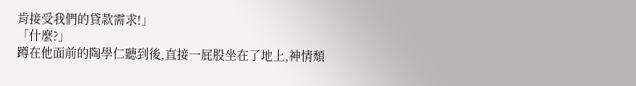肯接受我們的貸款需求!」
「什麼?」
蹲在他面前的陶學仁聽到後,直接一屁股坐在了地上,神情頹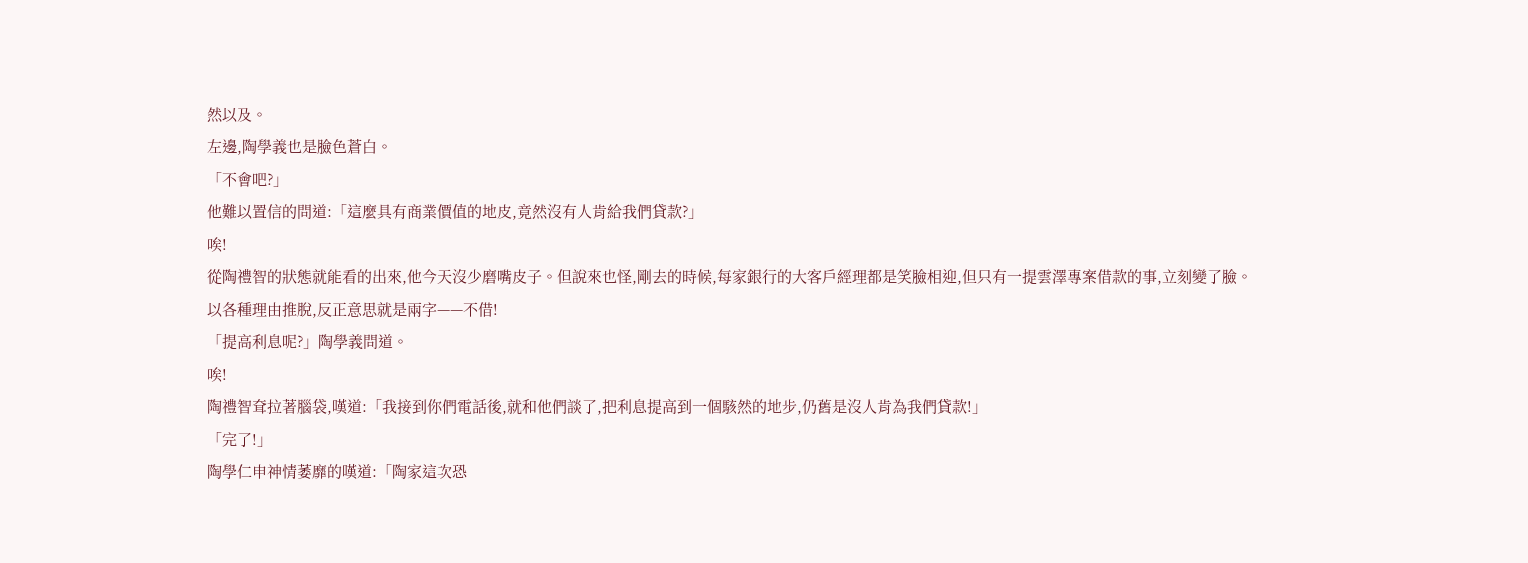然以及。
左邊,陶學義也是臉色蒼白。
「不會吧?」
他難以置信的問道:「這麼具有商業價值的地皮,竟然沒有人肯給我們貸款?」
唉!
從陶禮智的狀態就能看的出來,他今天沒少磨嘴皮子。但說來也怪,剛去的時候,每家銀行的大客戶經理都是笑臉相迎,但只有一提雲澤專案借款的事,立刻變了臉。
以各種理由推脫,反正意思就是兩字——不借!
「提高利息呢?」陶學義問道。
唉!
陶禮智耷拉著腦袋,嘆道:「我接到你們電話後,就和他們談了,把利息提高到一個駭然的地步,仍舊是沒人肯為我們貸款!」
「完了!」
陶學仁申神情萎靡的嘆道:「陶家這次恐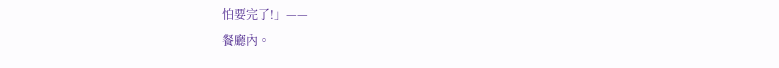怕要完了!」——
餐廳內。